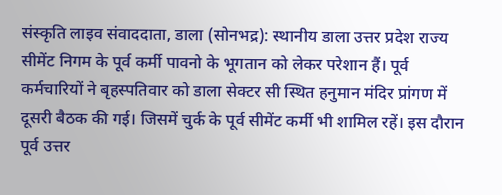संस्कृति लाइव संवाददाता, डाला (सोनभद्र): स्थानीय डाला उत्तर प्रदेश राज्य सीमेंट निगम के पूर्व कर्मी पावनो के भूगतान को लेकर परेशान हैं। पूर्व कर्मचारियों ने बृहस्पतिवार को डाला सेक्टर सी स्थित हनुमान मंदिर प्रांगण में दूसरी बैठक की गई। जिसमें चुर्क के पूर्व सीमेंट कर्मी भी शामिल रहें। इस दौरान पूर्व उत्तर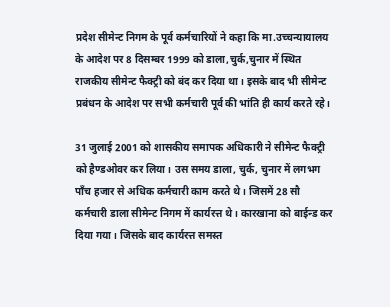प्रदेश सीमेन्ट निगम के पूर्व कर्मचारियों ने कहा कि मा.उच्चन्यायालय के आदेश पर 8 दिसम्बर 1999 को डाला,चुर्क,चुनार में स्थित राजकीय सीमेन्ट फैक्ट्री को बंद कर दिया था। इसके बाद भी सीमेन्ट प्रबंधन के आदेश पर सभी कर्मचारी पूर्व की भांति ही कार्य करते रहे।

31 जुलाई 2001 को शासकीय समापक अधिकारी ने सीमेन्ट फैक्ट्री को हैण्डओवर कर लिया। उस समय डाला, चुर्क, चुनार में लगभग पाँच हजार से अधिक कर्मचारी काम करते थे। जिसमें 28 सौ कर्मचारी डाला सीमेन्ट निगम में कार्यरत्त थे। कारखाना को बाईन्ड कर दिया गया। जिसके बाद कार्यरत्त समस्त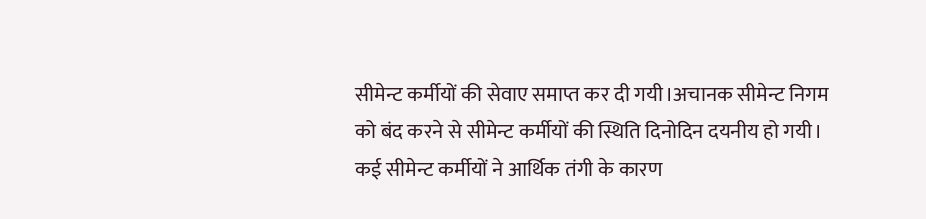सीमेन्ट कर्मीयों की सेवाए समाप्त कर दी गयी।अचानक सीमेन्ट निगम को बंद करने से सीमेन्ट कर्मीयों की स्थिति दिनोदिन दयनीय हो गयी। कई सीमेन्ट कर्मीयों ने आर्थिक तंगी के कारण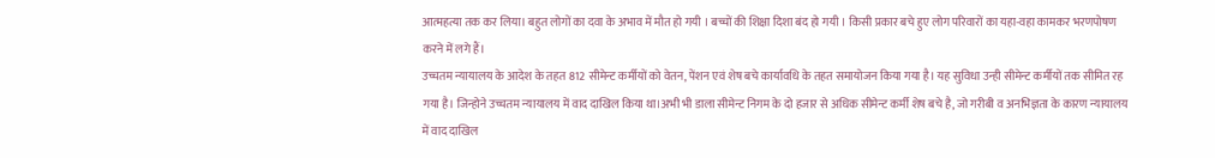आत्महत्या तक कर लिया। बहुत लोगों का दवा के अभाव में मौत हो गयी । बच्चों की शिक्षा दिशा बंद हो गयी । किसी प्रकार बचे हुए लोग परिवारों का यहा-वहा कामकर भरणपोषण करने में लगे हैं।
उच्चतम न्यायालय के आदेश के तहत 812 सीमेन्ट कर्मीयों को वेतन, पेंशन एवं शेष बचे कार्यावधि के तहत समायोजन किया गया है। यह सुविधा उन्ही सीमेन्ट कर्मीयों तक सीमित रह गया है। जिन्होने उच्चतम न्यायालय में वाद दाखिल किया था।अभी भी डाला सीमेन्ट निगम के दो हजार से अधिक सीमेन्ट कर्मी शेष बचे है, जो गरीबी व अनभिज्ञता के कारण न्यायालय में वाद दाखिल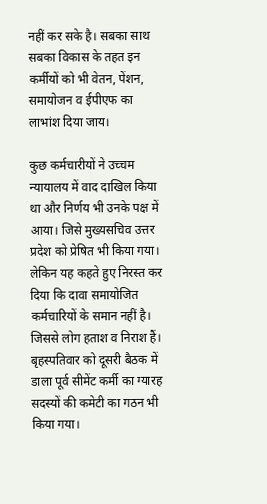नहीं कर सके है। सबका साथ सबका विकास के तहत इन कर्मीयों को भी वेतन, पेंशन, समायोजन व ईपीएफ का लाभांश दिया जाय।

कुछ कर्मचारीयों ने उच्चम न्यायालय में वाद दाखिल किया था और निर्णय भी उनके पक्ष में आया। जिसे मुख्यसचिव उत्तर प्रदेश को प्रेषित भी किया गया। लेकिन यह कहते हुए निरस्त कर दिया कि दावा समायोजित कर्मचारियों के समान नहीं है। जिससे लोग हताश व निराश हैं। बृहस्पतिवार को दूसरी बैठक में डाला पूर्व सीमेंट कर्मी का ग्यारह सदस्यों की कमेटी का गठन भी किया गया।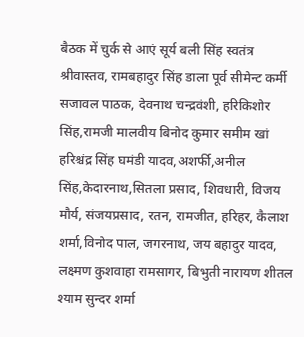बैठक में चुर्क से आएं सूर्य बली सिंह स्वतंत्र श्रीवास्तव, रामबहादुर सिंह डाला पूर्व सीमेन्ट कर्मी सजावल पाठक, देवनाथ चन्द्रवंशी, हरिकिशोर सिंह,रामजी मालवीय बिनोद कुमार समीम खां हरिश्चंद्र सिंह घमंडी यादव,अशर्फी,अनील सिंह,केदारनाथ,सितला प्रसाद, शिवधारी, विजय मौर्य, संजयप्रसाद, रतन, रामजीत, हरिहर, कैलाश शर्मा,विनोद पाल, जगरनाथ, जय बहादुर यादव, लक्ष्मण कुशवाहा रामसागर, बिभुती नारायण शीतल श्याम सुन्दर शर्मा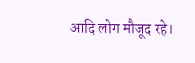आदि लोग मौजूद रहे।